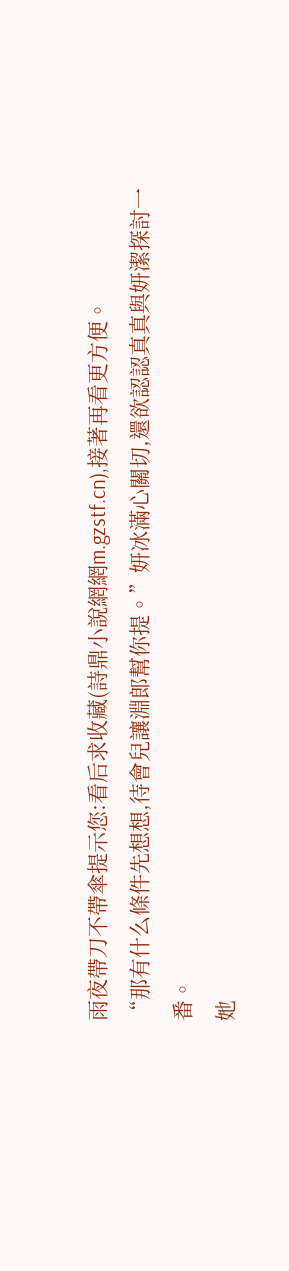雨夜帶刀不帶傘提示您:看后求收藏(詩鼎小說網網m.gzstf.cn),接著再看更方便。
“那有什么條件先想想,待會兒讓淵郎幫你提。”妍冰滿心關切,還欲認認真真與妍潔探討一番。
她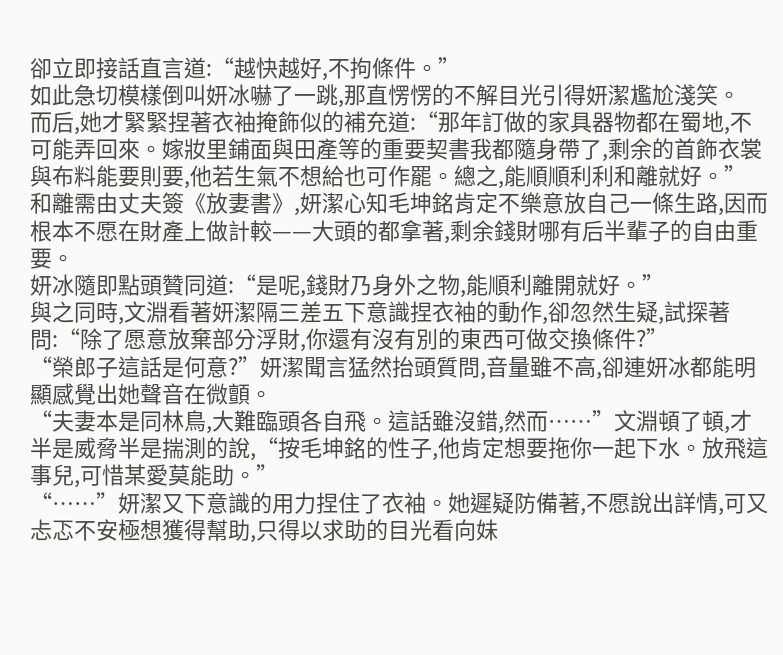卻立即接話直言道:“越快越好,不拘條件。”
如此急切模樣倒叫妍冰嚇了一跳,那直愣愣的不解目光引得妍潔尷尬淺笑。
而后,她才緊緊捏著衣袖掩飾似的補充道:“那年訂做的家具器物都在蜀地,不可能弄回來。嫁妝里鋪面與田產等的重要契書我都隨身帶了,剩余的首飾衣裳與布料能要則要,他若生氣不想給也可作罷。總之,能順順利利和離就好。”
和離需由丈夫簽《放妻書》,妍潔心知毛坤銘肯定不樂意放自己一條生路,因而根本不愿在財產上做計較——大頭的都拿著,剩余錢財哪有后半輩子的自由重要。
妍冰隨即點頭贊同道:“是呢,錢財乃身外之物,能順利離開就好。”
與之同時,文淵看著妍潔隔三差五下意識捏衣袖的動作,卻忽然生疑,試探著問:“除了愿意放棄部分浮財,你還有沒有別的東西可做交換條件?”
“榮郎子這話是何意?”妍潔聞言猛然抬頭質問,音量雖不高,卻連妍冰都能明顯感覺出她聲音在微顫。
“夫妻本是同林鳥,大難臨頭各自飛。這話雖沒錯,然而……”文淵頓了頓,才半是威脅半是揣測的說,“按毛坤銘的性子,他肯定想要拖你一起下水。放飛這事兒,可惜某愛莫能助。”
“……”妍潔又下意識的用力捏住了衣袖。她遲疑防備著,不愿說出詳情,可又忐忑不安極想獲得幫助,只得以求助的目光看向妹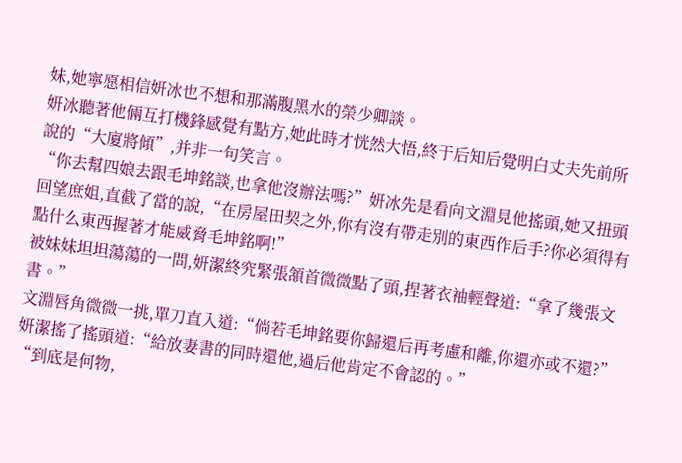妹,她寧愿相信妍冰也不想和那滿腹黑水的榮少卿談。
妍冰聽著他倆互打機鋒感覺有點方,她此時才恍然大悟,終于后知后覺明白丈夫先前所說的“大廈將傾”,并非一句笑言。
“你去幫四娘去跟毛坤銘談,也拿他沒辦法嗎?”妍冰先是看向文淵見他搖頭,她又扭頭回望庶姐,直截了當的說,“在房屋田契之外,你有沒有帶走別的東西作后手?你必須得有點什么東西握著才能威脅毛坤銘啊!”
被妹妹坦坦蕩蕩的一問,妍潔終究緊張頷首微微點了頭,捏著衣袖輕聲道:“拿了幾張文書。”
文淵唇角微微一挑,單刀直入道:“倘若毛坤銘要你歸還后再考慮和離,你還亦或不還?”
妍潔搖了搖頭道:“給放妻書的同時還他,過后他肯定不會認的。”
“到底是何物,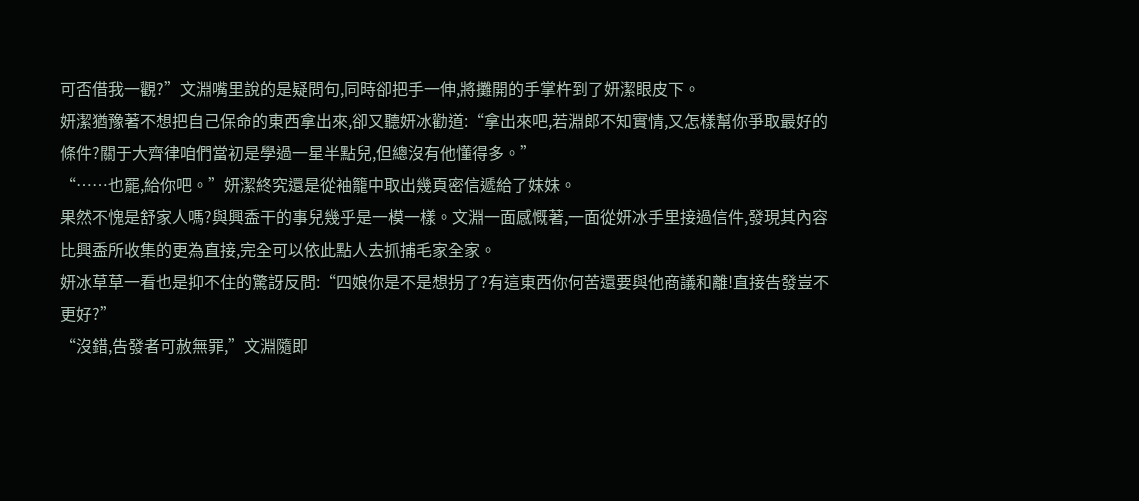可否借我一觀?”文淵嘴里說的是疑問句,同時卻把手一伸,將攤開的手掌杵到了妍潔眼皮下。
妍潔猶豫著不想把自己保命的東西拿出來,卻又聽妍冰勸道:“拿出來吧,若淵郎不知實情,又怎樣幫你爭取最好的條件?關于大齊律咱們當初是學過一星半點兒,但總沒有他懂得多。”
“……也罷,給你吧。”妍潔終究還是從袖籠中取出幾頁密信遞給了妹妹。
果然不愧是舒家人嗎?與興盉干的事兒幾乎是一模一樣。文淵一面感慨著,一面從妍冰手里接過信件,發現其內容比興盉所收集的更為直接,完全可以依此點人去抓捕毛家全家。
妍冰草草一看也是抑不住的驚訝反問:“四娘你是不是想拐了?有這東西你何苦還要與他商議和離!直接告發豈不更好?”
“沒錯,告發者可赦無罪,”文淵隨即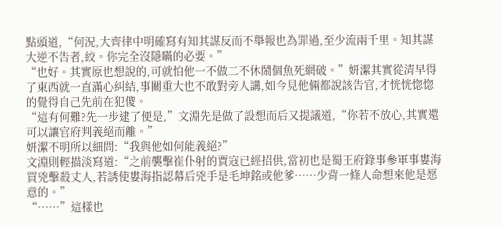點頭道,“何況,大齊律中明確寫有知其謀反而不舉報也為罪過,至少流兩千里。知其謀大逆不告者,絞。你完全沒隱瞞的必要。”
“也好。其實原也想說的,可就怕他一不做二不休鬧個魚死網破。”妍潔其實從清早得了東西就一直滿心糾結,事關重大也不敢對旁人講,如今見他倆都說該告官,才恍恍惚惚的覺得自己先前在犯傻。
“這有何難?先一步逮了便是,”文淵先是做了設想而后又提議道,“你若不放心,其實還可以讓官府判義絕而離。”
妍潔不明所以細問:“我與他如何能義絕?”
文淵則輕描淡寫道:“之前襲擊崔仆射的賈寇已經招供,當初也是蜀王府錄事參軍事婁海買兇擊殺丈人,若誘使婁海指認幕后兇手是毛坤銘或他爹……少背一條人命想來他是愿意的。”
“……”這樣也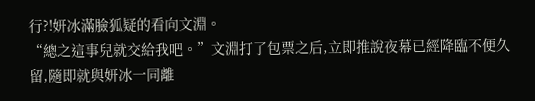行?!妍冰滿臉狐疑的看向文淵。
“總之這事兒就交給我吧。”文淵打了包票之后,立即推說夜幕已經降臨不便久留,隨即就與妍冰一同離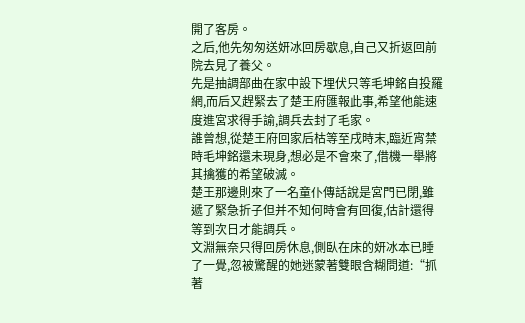開了客房。
之后,他先匆匆送妍冰回房歇息,自己又折返回前院去見了養父。
先是抽調部曲在家中設下埋伏只等毛坤銘自投羅網,而后又趕緊去了楚王府匯報此事,希望他能速度進宮求得手諭,調兵去封了毛家。
誰曾想,從楚王府回家后枯等至戌時末,臨近宵禁時毛坤銘還未現身,想必是不會來了,借機一舉將其擒獲的希望破滅。
楚王那邊則來了一名童仆傳話說是宮門已閉,雖遞了緊急折子但并不知何時會有回復,估計還得等到次日才能調兵。
文淵無奈只得回房休息,側臥在床的妍冰本已睡了一覺,忽被驚醒的她迷蒙著雙眼含糊問道:“抓著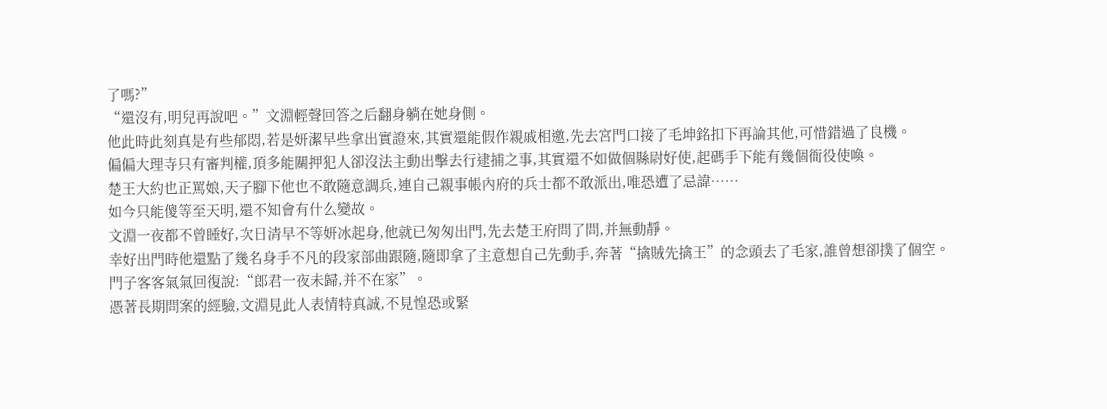了嗎?”
“還沒有,明兒再說吧。”文淵輕聲回答之后翻身躺在她身側。
他此時此刻真是有些郁悶,若是妍潔早些拿出實證來,其實還能假作親戚相邀,先去宮門口接了毛坤銘扣下再論其他,可惜錯過了良機。
偏偏大理寺只有審判權,頂多能關押犯人卻沒法主動出擊去行逮捕之事,其實還不如做個縣尉好使,起碼手下能有幾個衙役使喚。
楚王大約也正罵娘,天子腳下他也不敢隨意調兵,連自己親事帳內府的兵士都不敢派出,唯恐遭了忌諱……
如今只能傻等至天明,還不知會有什么變故。
文淵一夜都不曾睡好,次日清早不等妍冰起身,他就已匆匆出門,先去楚王府問了問,并無動靜。
幸好出門時他還點了幾名身手不凡的段家部曲跟隨,隨即拿了主意想自己先動手,奔著“擒賊先擒王”的念頭去了毛家,誰曾想卻撲了個空。
門子客客氣氣回復說:“郎君一夜未歸,并不在家”。
憑著長期問案的經驗,文淵見此人表情特真誠,不見惶恐或緊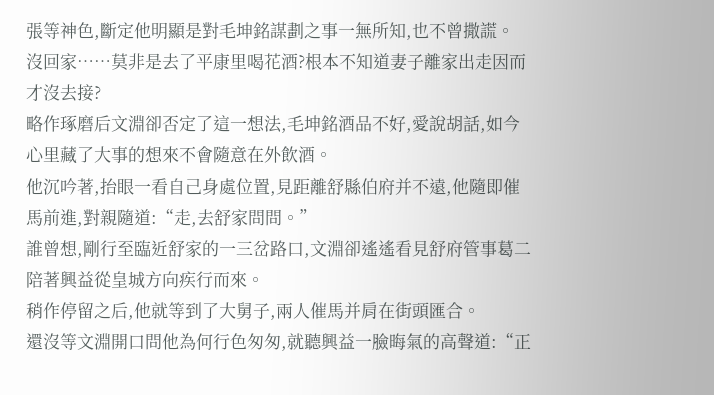張等神色,斷定他明顯是對毛坤銘謀劃之事一無所知,也不曾撒謊。
沒回家……莫非是去了平康里喝花酒?根本不知道妻子離家出走因而才沒去接?
略作琢磨后文淵卻否定了這一想法,毛坤銘酒品不好,愛說胡話,如今心里藏了大事的想來不會隨意在外飲酒。
他沉吟著,抬眼一看自己身處位置,見距離舒縣伯府并不遠,他隨即催馬前進,對親隨道:“走,去舒家問問。”
誰曾想,剛行至臨近舒家的一三岔路口,文淵卻遙遙看見舒府管事葛二陪著興益從皇城方向疾行而來。
稍作停留之后,他就等到了大舅子,兩人催馬并肩在街頭匯合。
還沒等文淵開口問他為何行色匆匆,就聽興益一臉晦氣的高聲道:“正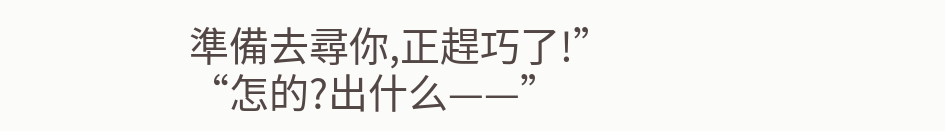準備去尋你,正趕巧了!”
“怎的?出什么——”